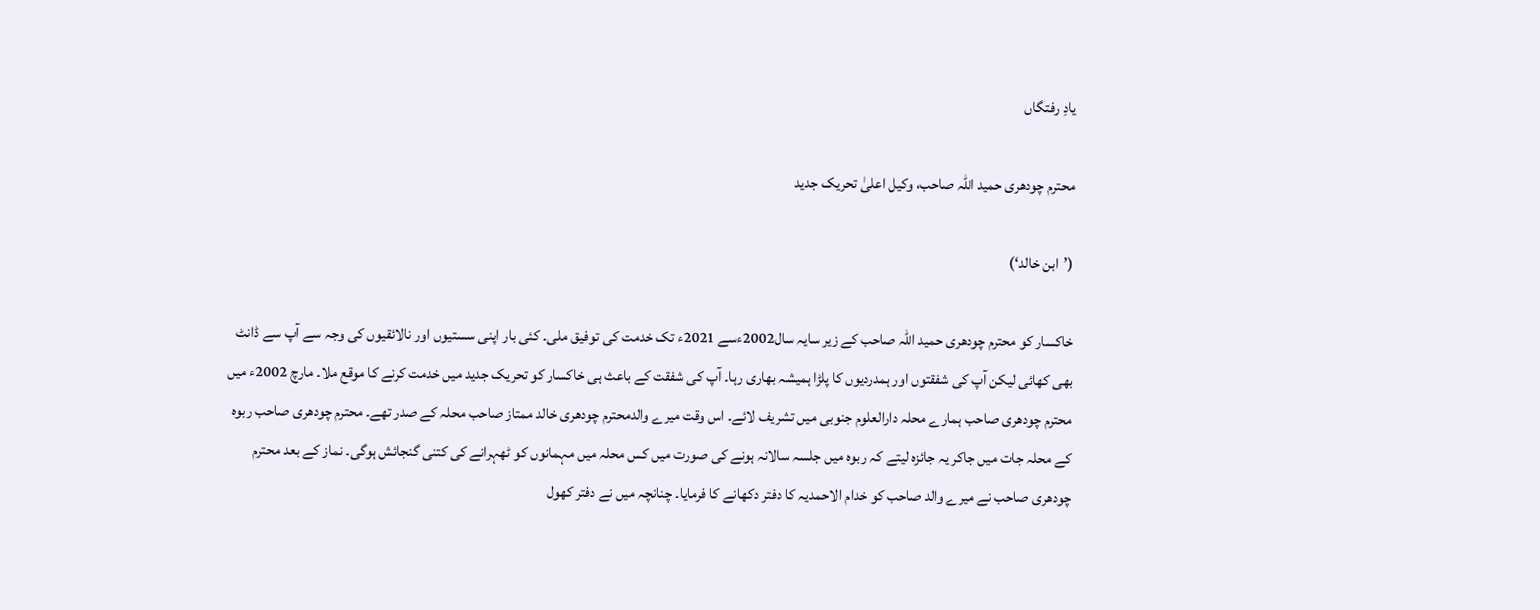یادِ رفتگاں

محترم چودھری حمید اللہ صاحب، وکیل اعلیٰ تحریک جدید

(’ابن خالد‘)

خاکسار کو محترم چودھری حمید اللہ صاحب کے زیر سایہ سال2002ءسے 2021ء تک خدمت کی توفیق ملی۔ کئی بار اپنی سستیوں اور نالائقیوں کی وجہ سے آپ سے ڈانٹ بھی کھائی لیکن آپ کی شفقتوں اور ہمدردیوں کا پلڑا ہمیشہ بھاری رہا۔ آپ کی شفقت کے باعث ہی خاکسار کو تحریک جدید میں خدمت کرنے کا موقع ملا۔ مارچ 2002ء میں محترم چودھری صاحب ہمارے محلہ دارالعلوم جنوبی میں تشریف لائے۔ اس وقت میرے والدمحترم چودھری خالد ممتاز صاحب محلہ کے صدر تھے۔ محترم چودھری صاحب ربوہ کے محلہ جات میں جاکر یہ جائزہ لیتے کہ ربوہ میں جلسہ سالانہ ہونے کی صورت میں کس محلہ میں مہمانوں کو ٹھہرانے کی کتنی گنجائش ہوگی۔ نماز کے بعد محترم چودھری صاحب نے میرے والد صاحب کو خدام الاحمدیہ کا دفتر دکھانے کا فرمایا۔ چنانچہ میں نے دفتر کھول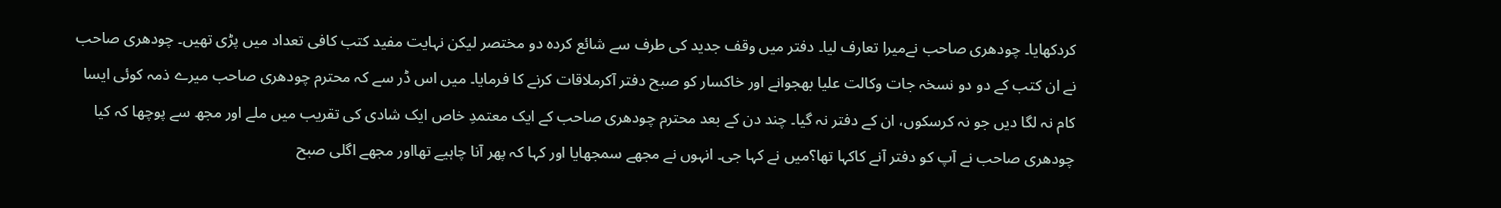کردکھایا۔ چودھری صاحب نےمیرا تعارف لیا۔ دفتر میں وقف جدید کی طرف سے شائع کردہ دو مختصر لیکن نہایت مفید کتب کافی تعداد میں پڑی تھیں۔ چودھری صاحب نے ان کتب کے دو دو نسخہ جات وکالت علیا بھجوانے اور خاکسار کو صبح دفتر آکرملاقات کرنے کا فرمایا۔ میں اس ڈر سے کہ محترم چودھری صاحب میرے ذمہ کوئی ایسا کام نہ لگا دیں جو نہ کرسکوں، ان کے دفتر نہ گیا۔ چند دن کے بعد محترم چودھری صاحب کے ایک معتمدِ خاص ایک شادی کی تقریب میں ملے اور مجھ سے پوچھا کہ کیا چودھری صاحب نے آپ کو دفتر آنے کاکہا تھا؟میں نے کہا جی۔ انہوں نے مجھے سمجھایا اور کہا کہ پھر آنا چاہیے تھااور مجھے اگلی صبح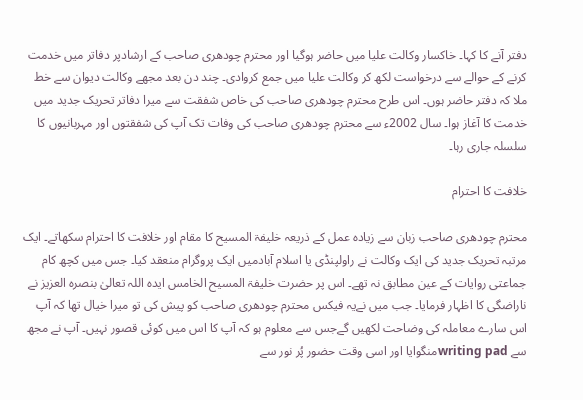دفتر آنے کا کہا۔ خاکسار وکالت علیا میں حاضر ہوگیا اور محترم چودھری صاحب کے ارشادپر دفاتر میں خدمت کرنے کے حوالے سے درخواست لکھ کر وکالت علیا میں جمع کروادی۔ چند دن بعد مجھے وکالت دیوان سے خط ملا کہ دفتر حاضر ہوں۔ اس طرح محترم چودھری صاحب کی خاص شفقت سے میرا دفاتر تحریک جدید میں خدمت کا آغاز ہوا۔ سال 2002ء سے محترم چودھری صاحب کی وفات تک آپ کی شفقتوں اور مہربانیوں کا سلسلہ جاری رہا۔

خلافت کا احترام

محترم چودھری صاحب زبان سے زیادہ عمل کے ذریعہ خلیفۃ المسیح کا مقام اور خلافت کا احترام سکھاتے۔ ایک مرتبہ تحریک جدید کی ایک وکالت نے راولپنڈی یا اسلام آبادمیں ایک پروگرام منعقد کیا۔ جس میں کچھ کام جماعتی روایات کے عین مطابق نہ تھے۔ اس پر حضرت خلیفۃ المسیح الخامس ایدہ اللہ تعالیٰ بنصرہ العزیز نے ناراضگی کا اظہار فرمایا۔ جب میں نےیہ فیکس محترم چودھری صاحب کو پیش کی تو میرا خیال تھا کہ آپ اس سارے معاملہ کی وضاحت لکھیں گےجس سے معلوم ہو کہ آپ کا اس میں کوئی قصور نہیں۔ آپ نے مجھ سے writing padمنگوایا اور اسی وقت حضور پُر نور سے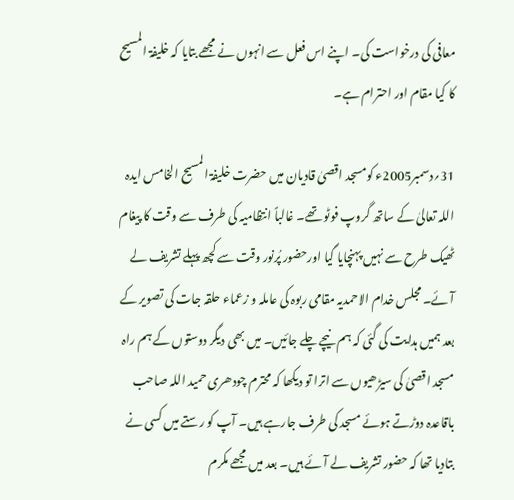معافی کی درخواست کی۔ اپنے اس فعل سے انہوں نے مجھے بتایا کہ خلیفۃ المسیح کا کیا مقام اور احترام ہے۔

31؍دسمبر2005ء کومسجد اقصیٰ قادیان میں حضرت خلیفۃ المسیح الخامس ایدہ اللہ تعالیٰ کے ساتھ گروپ فوٹو تھے۔ غالباً انتظامیہ کی طرف سے وقت کا پیغام ٹھیک طرح سے نہیں پہنچایا گیا اورحضور پُرنور وقت سے کچھ پہلے تشریف لے آئے۔ مجلس خدام الاحمدیہ مقامی ربوہ کی عاملہ و زعماء حلقہ جات کی تصویر کے بعد ہمیں ہدایت کی گئی کہ ہم نیچے چلے جائیں۔ میں بھی دیگر دوستوں کے ہم راہ مسجد اقصیٰ کی سیڑھیوں سے اترا تو دیکھا کہ محترم چودھری حمید اللہ صاحب باقاعدہ دوڑتے ہوئے مسجد کی طرف جارہے ہیں۔ آپ کو رستے میں کسی نے بتادیا تھا کہ حضور تشریف لے آئے ہیں۔ بعد میں مجھے مکرم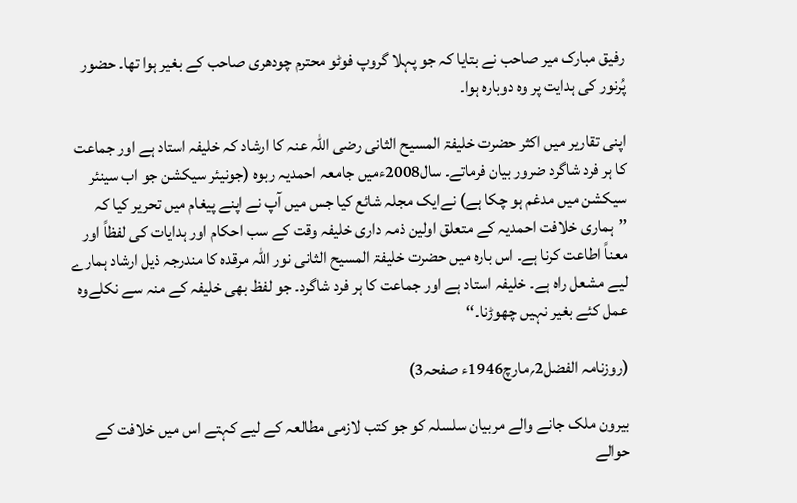رفیق مبارک میر صاحب نے بتایا کہ جو پہلا گروپ فوٹو محترم چودھری صاحب کے بغیر ہوا تھا۔ حضور پُرنور کی ہدایت پر وہ دوبارہ ہوا۔

اپنی تقاریر میں اکثر حضرت خلیفۃ المسیح الثانی رضی اللہ عنہ کا ارشاد کہ خلیفہ استاد ہے اور جماعت کا ہر فرد شاگرد ضرور بیان فرماتے۔ سال2008ءمیں جامعہ احمدیہ ربوہ (جونیئر سیکشن جو اب سینئر سیکشن میں مدغم ہو چکا ہے) نےایک مجلہ شائع کیا جس میں آپ نے اپنے پیغام میں تحریر کیا کہ ’’ہماری خلافت احمدیہ کے متعلق اولین ذمہ داری خلیفہ وقت کے سب احکام اور ہدایات کی لفظاً اور معناً اطاعت کرنا ہے۔ اس بارہ میں حضرت خلیفۃ المسیح الثانی نور اللہ مرقدہ کا مندرجہ ذیل ارشاد ہمارے لیے مشعل راہ ہے۔ خلیفہ استاد ہے اور جماعت کا ہر فرد شاگرد۔ جو لفظ بھی خلیفہ کے منہ سے نکلےوہ عمل کئے بغیر نہیں چھوڑنا۔‘‘

(روزنامہ الفضل2؍مارچ1946ء صفحہ3)

بیرون ملک جانے والے مربیان سلسلہ کو جو کتب لازمی مطالعہ کے لیے کہتے اس میں خلافت کے حوالے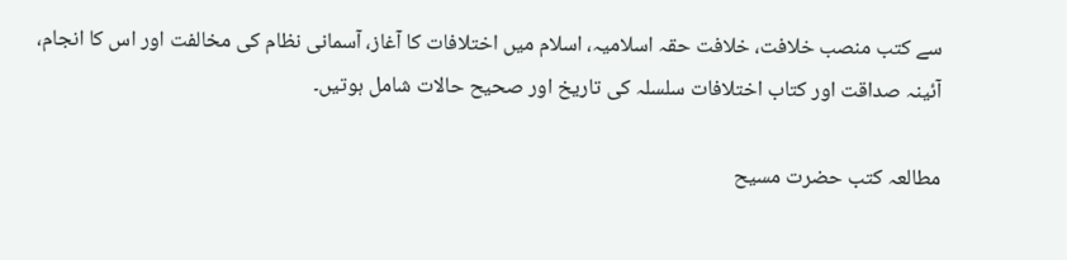سے کتب منصب خلافت، خلافت حقہ اسلامیہ، اسلام میں اختلافات کا آغاز، آسمانی نظام کی مخالفت اور اس کا انجام، آئینہ صداقت اور کتاب اختلافات سلسلہ کی تاریخ اور صحیح حالات شامل ہوتیں۔

مطالعہ کتب حضرت مسیح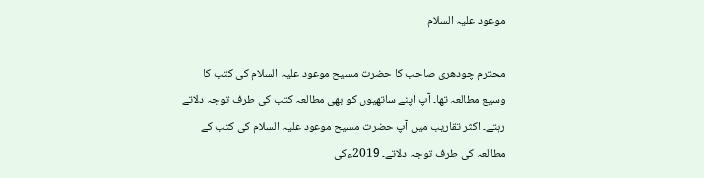موعود علیہ السلام

محترم چودھری صاحب کا حضرت مسیح موعود علیہ السلام کی کتب کا وسیع مطالعہ تھا۔ آپ اپنے ساتھیوں کو بھی مطالعہ کتب کی طرف توجہ دلاتے رہتے۔ اکثر تقاریب میں آپ حضرت مسیح موعود علیہ السلام کی کتب کے مطالعہ کی طرف توجہ دلاتے۔ 2019ءکی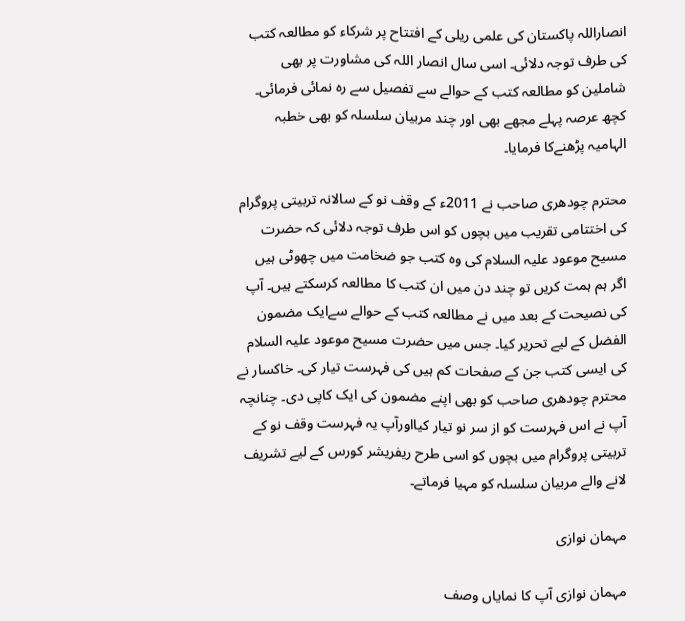انصاراللہ پاکستان کی علمی ریلی کے افتتاح پر شرکاء کو مطالعہ کتب کی طرف توجہ دلائی۔ اسی سال انصار اللہ کی مشاورت پر بھی شاملین کو مطالعہ کتب کے حوالے سے تفصیل سے رہ نمائی فرمائی۔ کچھ عرصہ پہلے مجھے بھی اور چند مربیان سلسلہ کو بھی خطبہ الہامیہ پڑھنےکا فرمایا۔

محترم چودھری صاحب نے 2011ء کے وقف نو کے سالانہ تربیتی پروگرام کی اختتامی تقریب میں بچوں کو اس طرف توجہ دلائی کہ حضرت مسیح موعود علیہ السلام کی وہ کتب جو ضخامت میں چھوٹی ہیں اگر ہم ہمت کریں تو چند دن میں ان کتب کا مطالعہ کرسکتے ہیں۔ آپ کی نصیحت کے بعد میں نے مطالعہ کتب کے حوالے سےایک مضمون الفضل کے لیے تحریر کیا۔ جس میں حضرت مسیح موعود علیہ السلام کی ایسی کتب جن کے صفحات کم ہیں کی فہرست تیار کی۔ خاکسار نے محترم چودھری صاحب کو بھی اپنے مضمون کی ایک کاپی دی۔ چنانچہ آپ نے اس فہرست کو از سر نو تیار کیااورآپ یہ فہرست وقف نو کے تربیتی پروگرام میں بچوں کو اسی طرح ریفریشر کورس کے لیے تشریف لانے والے مربیان سلسلہ کو مہیا فرماتے۔

مہمان نوازی

مہمان نوازی آپ کا نمایاں وصف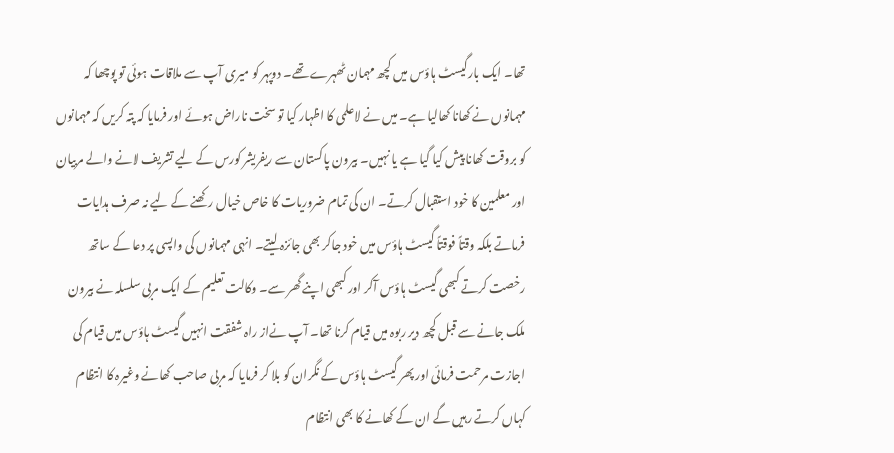تھا۔ ایک بارگیسٹ ہاؤس میں کچھ مہمان ٹھہرے تھے۔ دوپہر کو میری آپ سے ملاقات ہوئی تو پوچھا کہ مہمانوں نے کھانا کھالیا ہے۔ میں نے لاعلمی کا اظہار کیا تو سخت ناراض ہوئے اور فرمایا کہ پتہ کریں کہ مہمانوں کو بروقت کھانا پیش کیا گیا ہے یا نہیں۔ بیرون پاکستان سے ریفریشر کورس کے لیے تشریف لانے والے مربیان اور معلمین کا خود استقبال کرتے۔ ان کی تمام ضروریات کا خاص خیال رکھنے کے لیے نہ صرف ہدایات فرماتے بلکہ وقتاً فوقتاً گیسٹ ہاؤس میں خود جاکر بھی جائزہ لیتے۔ انہی مہمانوں کی واپسی پر دعا کے ساتھ رخصت کرتے کبھی گیسٹ ہاؤس آکر اور کبھی اپنے گھر سے۔ وکالت تعلیم کے ایک مربی سلسلہ نے بیرون ملک جانے سے قبل کچھ دیر ربوہ میں قیام کرنا تھا۔ آپ نےاز راہ شفقت انہیں گیسٹ ہاؤس میں قیام کی اجازت مرحمت فرمائی اور پھر گیسٹ ہاؤس کے نگران کو بلا کر فرمایا کہ مربی صاحب کھانے وغیرہ کا انتظام کہاں کرتے رہیں گے ان کے کھانے کا بھی انتظام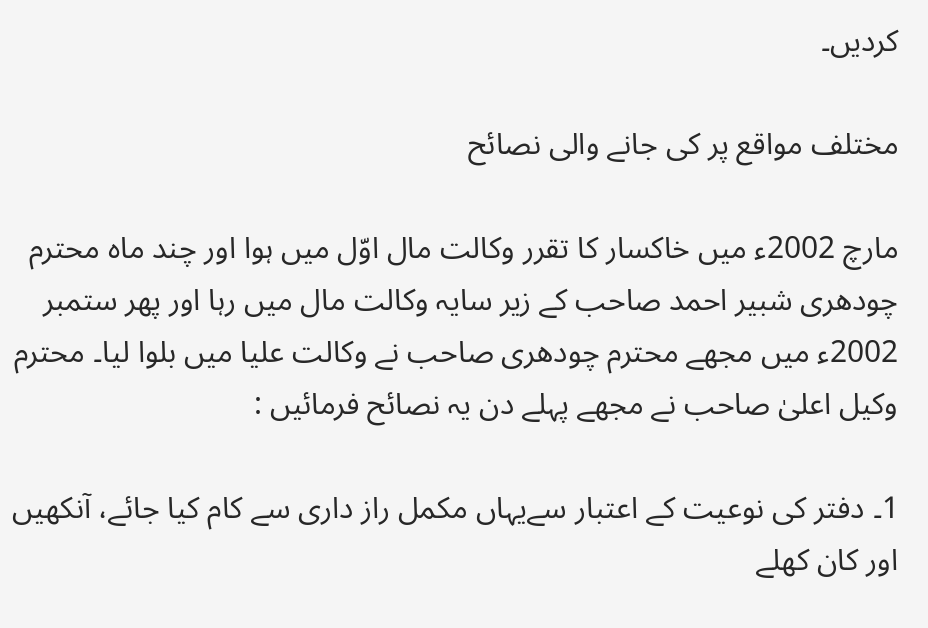کردیں۔

مختلف مواقع پر کی جانے والی نصائح

مارچ 2002ء میں خاکسار کا تقرر وکالت مال اوّل میں ہوا اور چند ماہ محترم چودھری شبیر احمد صاحب کے زیر سایہ وکالت مال میں رہا اور پھر ستمبر 2002ء میں مجھے محترم چودھری صاحب نے وکالت علیا میں بلوا لیا۔ محترم وکیل اعلیٰ صاحب نے مجھے پہلے دن یہ نصائح فرمائیں :

1۔ دفتر کی نوعیت کے اعتبار سےیہاں مکمل راز داری سے کام کیا جائے، آنکھیں اور کان کھلے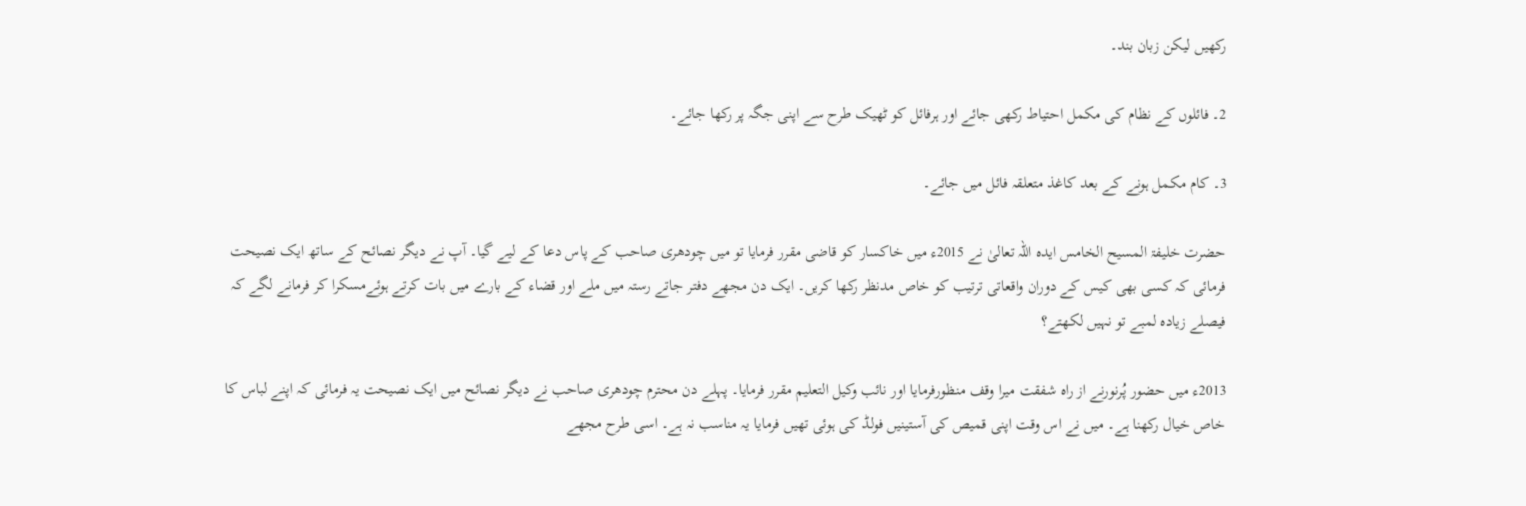رکھیں لیکن زبان بند۔

2۔ فائلوں کے نظام کی مکمل احتیاط رکھی جائے اور ہرفائل کو ٹھیک طرح سے اپنی جگہ پر رکھا جائے۔

3۔ کام مکمل ہونے کے بعد کاغذ متعلقہ فائل میں جائے۔

حضرت خلیفۃ المسیح الخامس ایدہ اللہ تعالیٰ نے 2015ء میں خاکسار کو قاضی مقرر فرمایا تو میں چودھری صاحب کے پاس دعا کے لیے گیا۔ آپ نے دیگر نصائح کے ساتھ ایک نصیحت فرمائی کہ کسی بھی کیس کے دوران واقعاتی ترتیب کو خاص مدنظر رکھا کریں۔ ایک دن مجھے دفتر جاتے رستہ میں ملے اور قضاء کے بارے میں بات کرتے ہوئےمسکرا کر فرمانے لگے کہ فیصلے زیادہ لمبے تو نہیں لکھتے؟

2013ء میں حضور پُرنورنے از راہ شفقت میرا وقف منظورفرمایا اور نائب وکیل التعلیم مقرر فرمایا۔ پہلے دن محترم چودھری صاحب نے دیگر نصائح میں ایک نصیحت یہ فرمائی کہ اپنے لباس کا خاص خیال رکھنا ہے۔ میں نے اس وقت اپنی قمیص کی آستینیں فولڈ کی ہوئی تھیں فرمایا یہ مناسب نہ ہے۔ اسی طرح مجھے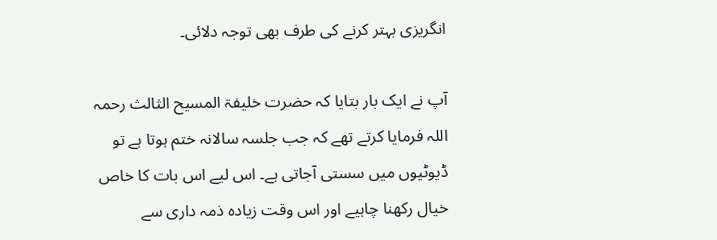انگریزی بہتر کرنے کی طرف بھی توجہ دلائی۔

آپ نے ایک بار بتایا کہ حضرت خلیفۃ المسیح الثالث رحمہ اللہ فرمایا کرتے تھے کہ جب جلسہ سالانہ ختم ہوتا ہے تو ڈیوٹیوں میں سستی آجاتی ہے۔ اس لیے اس بات کا خاص خیال رکھنا چاہیے اور اس وقت زیادہ ذمہ داری سے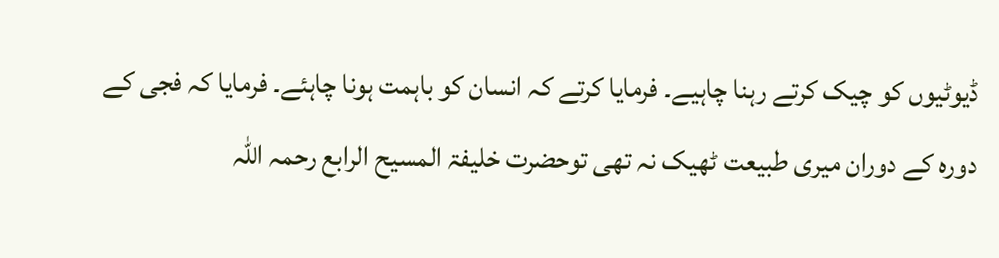ڈیوٹیوں کو چیک کرتے رہنا چاہیے۔ فرمایا کرتے کہ انسان کو باہمت ہونا چاہئے۔ فرمایا کہ فجی کے دورہ کے دوران میری طبیعت ٹھیک نہ تھی توحضرت خلیفۃ المسیح الرابع رحمہ اللہ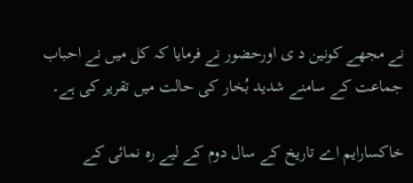نے مجھے کونین د ی اورحضور نے فرمایا کہ کل میں نے احباب جماعت کے سامنے شدید بُخار کی حالت میں تقریر کی ہے۔

خاکسارایم اے تاریخ کے سال دوم کے لیے رہ نمائی کے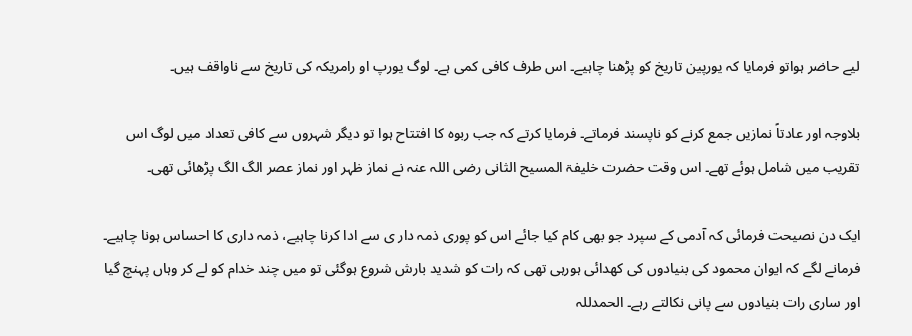لیے حاضر ہواتو فرمایا کہ یورپین تاریخ کو پڑھنا چاہیے۔ اس طرف کافی کمی ہے۔ لوگ یورپ او رامریکہ کی تاریخ سے ناواقف ہیں۔

بلاوجہ اور عادتاً نمازیں جمع کرنے کو ناپسند فرماتے۔ فرمایا کرتے کہ جب ربوہ کا افتتاح ہوا تو دیگر شہروں سے کافی تعداد میں لوگ اس تقریب میں شامل ہوئے تھے۔ اس وقت حضرت خلیفۃ المسیح الثانی رضی اللہ عنہ نے نماز ظہر اور نماز عصر الگ الگ پڑھائی تھی۔

ایک دن نصیحت فرمائی کہ آدمی کے سپرد جو بھی کام کیا جائے اس کو پوری ذمہ دار ی سے ادا کرنا چاہیے، ذمہ داری کا احساس ہونا چاہیے۔ فرمانے لگے کہ ایوان محمود کی بنیادوں کی کھدائی ہورہی تھی کہ رات کو شدید بارش شروع ہوگئی تو میں چند خدام کو لے کر وہاں پہنچ گیا اور ساری رات بنیادوں سے پانی نکالتے رہے۔ الحمدللہ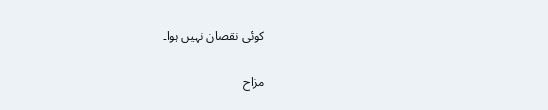کوئی نقصان نہیں ہوا۔

مزاح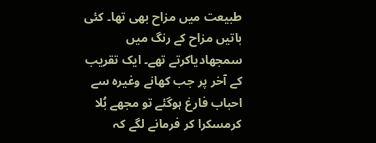طبیعت میں مزاح بھی تھا۔ کئی باتیں مزاح کے رنگ میں سمجھادیاکرتے تھے۔ ایک تقریب کے آخر پر جب کھانے وغیرہ سے احباب فارغ ہوگئے تو مجھے بُلا کرمسکرا کر فرمانے لگے کہ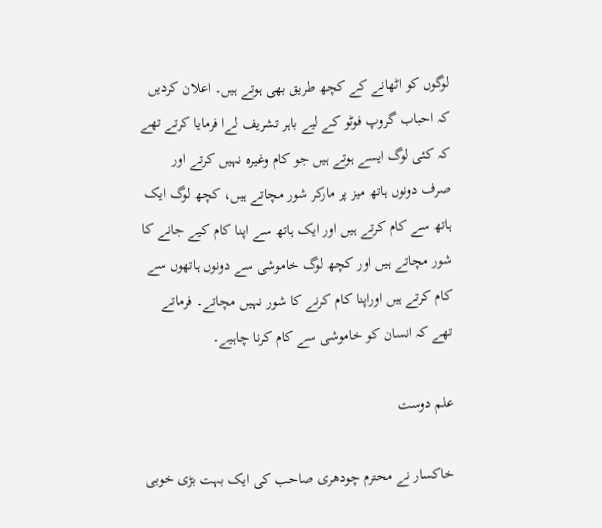لوگوں کو اٹھانے کے کچھ طریق بھی ہوتے ہیں۔ اعلان کردیں کہ احباب گروپ فوٹو کے لیے باہر تشریف لےا فرمایا کرتے تھے کہ کئی لوگ ایسے ہوتے ہیں جو کام وغیرہ نہیں کرتے اور صرف دونوں ہاتھ میز پر مارکر شور مچاتے ہیں، کچھ لوگ ایک ہاتھ سے کام کرتے ہیں اور ایک ہاتھ سے اپنا کام کیے جانے کا شور مچاتے ہیں اور کچھ لوگ خاموشی سے دونوں ہاتھوں سے کام کرتے ہیں اوراپنا کام کرنے کا شور نہیں مچاتے۔ فرماتے تھے کہ انسان کو خاموشی سے کام کرنا چاہیے۔

علم دوست

خاکسار نے محترم چودھری صاحب کی ایک بہت بڑی خوبی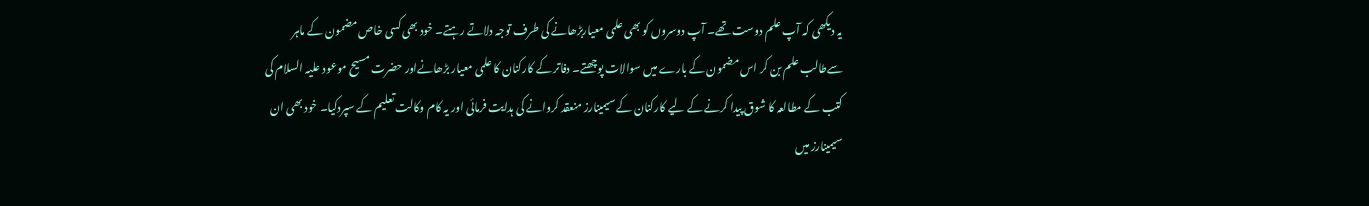یہ دیکھی کہ آپ علم دوست تھے۔ آپ دوسروں کو بھی علمی معیاربڑھانے کی طرف توجہ دلاتے رہتے۔ خود بھی کسی خاص مضمون کے ماہر سےطالب علم بن کر اس مضمون کے بارے میں سوالات پوچھتے۔ دفاتر کے کارکنان کا علمی معیار بڑھانےاور حضرت مسیح موعود علیہ السلام کی کتب کے مطالعہ کا شوق پیدا کرنے کے لیے کارکنان کے سیمینارز منعقد کروانے کی ہدایت فرمائی اور یہ کام وکالت تعلیم کے سپردکیا۔ خود بھی ان سیمینارز میں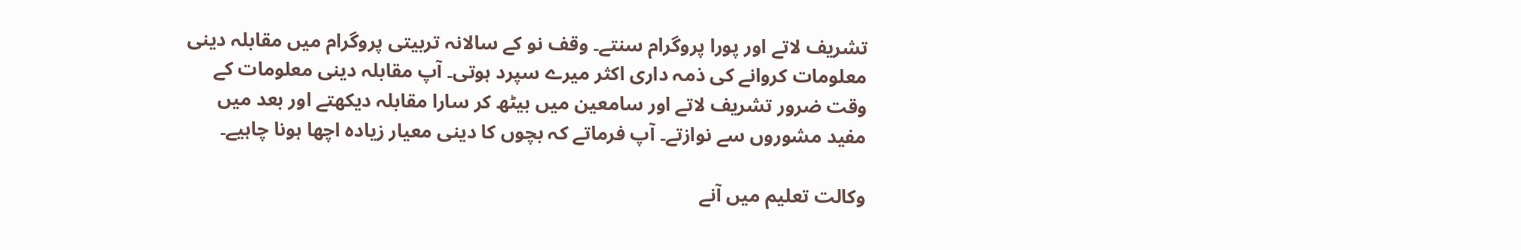تشریف لاتے اور پورا پروگرام سنتے۔ وقف نو کے سالانہ تربیتی پروگرام میں مقابلہ دینی معلومات کروانے کی ذمہ داری اکثر میرے سپرد ہوتی۔ آپ مقابلہ دینی معلومات کے وقت ضرور تشریف لاتے اور سامعین میں بیٹھ کر سارا مقابلہ دیکھتے اور بعد میں مفید مشوروں سے نوازتے۔ آپ فرماتے کہ بچوں کا دینی معیار زیادہ اچھا ہونا چاہیے۔

وکالت تعلیم میں آنے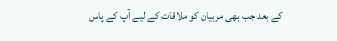کے بعد جب بھی مربیان کو ملاقات کے لیے آپ کے پاس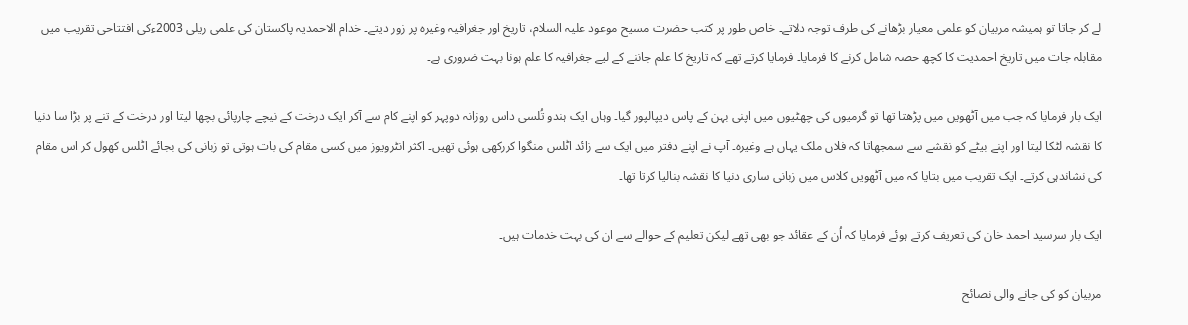لے کر جاتا تو ہمیشہ مربیان کو علمی معیار بڑھانے کی طرف توجہ دلاتے۔ خاص طور پر کتب حضرت مسیح موعود علیہ السلام، تاریخ اور جغرافیہ وغیرہ پر زور دیتے۔ خدام الاحمدیہ پاکستان کی علمی ریلی 2003ءکی افتتاحی تقریب میں مقابلہ جات میں تاریخ احمدیت کا کچھ حصہ شامل کرنے کا فرمایا۔ فرمایا کرتے تھے کہ تاریخ کا علم جاننے کے لیے جغرافیہ کا علم ہونا بہت ضروری ہے۔

ایک بار فرمایا کہ جب میں آٹھویں میں پڑھتا تھا تو گرمیوں کی چھٹیوں میں اپنی بہن کے پاس دیپالپور گیا۔ وہاں ایک ہندو تُلسی داس روزانہ دوپہر کو اپنے کام سے آکر ایک درخت کے نیچے چارپائی بچھا لیتا اور درخت کے تنے پر بڑا سا دنیا کا نقشہ لٹکا لیتا اور اپنے بیٹے کو نقشے سے سمجھاتا کہ فلاں ملک یہاں ہے وغیرہ۔ آپ نے اپنے دفتر میں ایک سے زائد اٹلس منگوا کررکھی ہوئی تھیں۔ اکثر انٹرویوز میں کسی مقام کی بات ہوتی تو زبانی کی بجائے اٹلس کھول کر اس مقام کی نشاندہی کرتے۔ ایک تقریب میں بتایا کہ میں آٹھویں کلاس میں زبانی ساری دنیا کا نقشہ بنالیا کرتا تھا۔

ایک بار سرسید احمد خان کی تعریف کرتے ہوئے فرمایا کہ اُن کے عقائد جو بھی تھے لیکن تعلیم کے حوالے سے ان کی بہت خدمات ہیں۔

مربیان کو کی جانے والی نصائح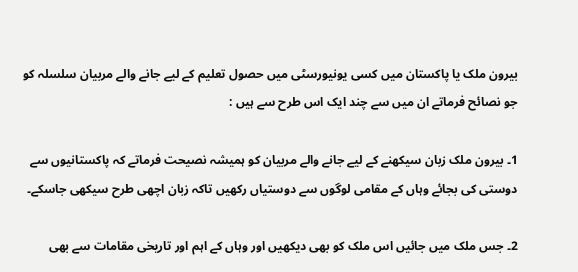بیرون ملک یا پاکستان میں کسی یونیورسٹی میں حصول تعلیم کے لیے جانے والے مربیان سلسلہ کو جو نصائح فرماتے ان میں سے چند ایک اس طرح سے ہیں :

1۔ بیرون ملک زبان سیکھنے کے لیے جانے والے مربیان کو ہمیشہ نصیحت فرماتے کہ پاکستانیوں سے دوستی کی بجائے وہاں کے مقامی لوگوں سے دوستیاں رکھیں تاکہ زبان اچھی طرح سیکھی جاسکے۔

2۔ جس ملک میں جائیں اس ملک کو بھی دیکھیں اور وہاں کے اہم اور تاریخی مقامات سے بھی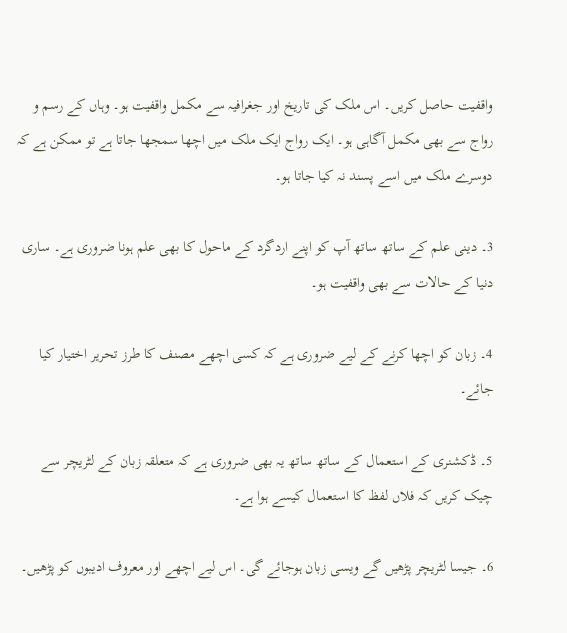واقفیت حاصل کریں۔ اس ملک کی تاریخ اور جغرافیہ سے مکمل واقفیت ہو۔ وہاں کے رسم و رواج سے بھی مکمل آگاہی ہو۔ ایک رواج ایک ملک میں اچھا سمجھا جاتا ہے تو ممکن ہے کہ دوسرے ملک میں اسے پسند نہ کیا جاتا ہو۔

3۔ دینی علم کے ساتھ ساتھ آپ کو اپنے اردگرد کے ماحول کا بھی علم ہونا ضروری ہے۔ ساری دنیا کے حالات سے بھی واقفیت ہو۔

4۔ زبان کو اچھا کرنے کے لیے ضروری ہے کہ کسی اچھے مصنف کا طرز تحریر اختیار کیا جائے۔

5۔ ڈکشنری کے استعمال کے ساتھ ساتھ یہ بھی ضروری ہے کہ متعلقہ زبان کے لٹریچر سے چیک کریں کہ فلاں لفظ کا استعمال کیسے ہوا ہے۔

6۔ جیسا لٹریچر پڑھیں گے ویسی زبان ہوجائے گی۔ اس لیے اچھے اور معروف ادیبوں کو پڑھیں۔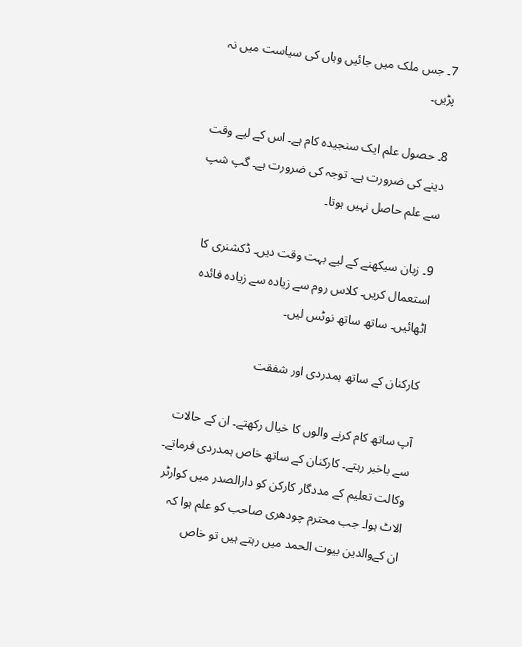7۔ جس ملک میں جائیں وہاں کی سیاست میں نہ پڑیں۔

8۔ حصول علم ایک سنجیدہ کام ہے۔ اس کے لیے وقت دینے کی ضرورت ہے۔ توجہ کی ضرورت ہے۔ گپ شپ سے علم حاصل نہیں ہوتا۔

9۔ زبان سیکھنے کے لیے بہت وقت دیں۔ ڈکشنری کا استعمال کریں۔ کلاس روم سے زیادہ سے زیادہ فائدہ اٹھائیں۔ ساتھ ساتھ نوٹس لیں۔

کارکنان کے ساتھ ہمدردی اور شفقت

آپ ساتھ کام کرنے والوں کا خیال رکھتے۔ ان کے حالات سے باخبر رہتے۔ کارکنان کے ساتھ خاص ہمدردی فرماتے۔ وکالت تعلیم کے مددگار کارکن کو دارالصدر میں کوارٹر الاٹ ہوا۔ جب محترم چودھری صاحب کو علم ہوا کہ ان کےوالدین بیوت الحمد میں رہتے ہیں تو خاص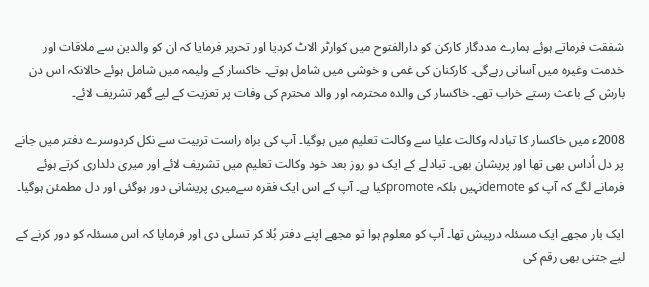شفقت فرماتے ہوئے ہمارے مددگار کارکن کو دارالفتوح میں کوارٹر الاٹ کردیا اور تحریر فرمایا کہ ان کو والدین سے ملاقات اور خدمت وغیرہ میں آسانی رہےگی۔ کارکنان کی غمی و خوشی میں شامل ہوتے۔ خاکسار کے ولیمہ میں شامل ہوئے حالانکہ اس دن بارش کے باعث رستے خراب تھے۔ خاکسار کی والدہ محترمہ اور والد محترم کی وفات پر تعزیت کے لیے گھر تشریف لائے۔

2008ء میں خاکسار کا تبادلہ وکالت علیا سے وکالت تعلیم میں ہوگیا۔ آپ کی براہ راست تربیت سے نکل کردوسرے دفتر میں جانے پر دل اُداس بھی تھا اور پریشان بھی۔ تبادلے کے ایک دو روز بعد خود وکالت تعلیم میں تشریف لائے اور میری دلداری کرتے ہوئے فرمانے لگے کہ آپ کو demoteنہیں بلکہ promoteکیا ہے۔ آپ کے اس ایک فقرہ سےمیری پریشانی دور ہوگئی اور دل مطمئن ہوگیا۔

ایک بار مجھے ایک مسئلہ درپیش تھا۔ آپ کو معلوم ہوا تو مجھے اپنے دفتر بُلا کر تسلی دی اور فرمایا کہ اس مسئلہ کو دور کرنے کے لیے جتنی بھی رقم کی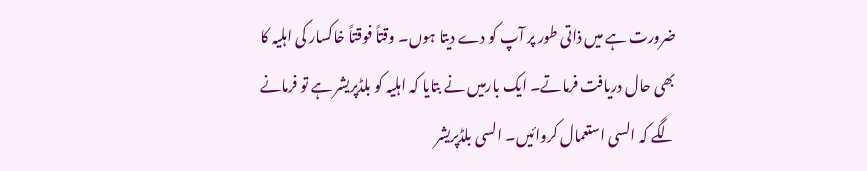ضرورت ہے میں ذاتی طور پر آپ کو دے دیتا ہوں۔ وقتاً فوقتاً خاکسار کی اہلیہ کا بھی حال دریافت فرماتے۔ ایک بارمیں نے بتایا کہ اہلیہ کو بلڈپریشر ہے تو فرمانے لگے کہ السی استعمال کروائیں۔ السی بلڈپریشر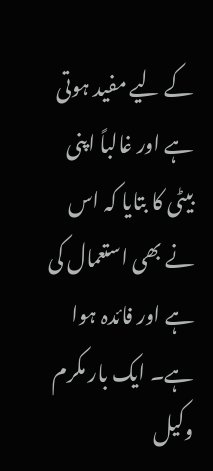کے لیے مفید ہوتی ہے اور غالباً اپنی بیٹی کا بتایا کہ اس نے بھی استعمال کی ہے اور فائدہ ہوا ہے۔ ایک بار مکرم وکیل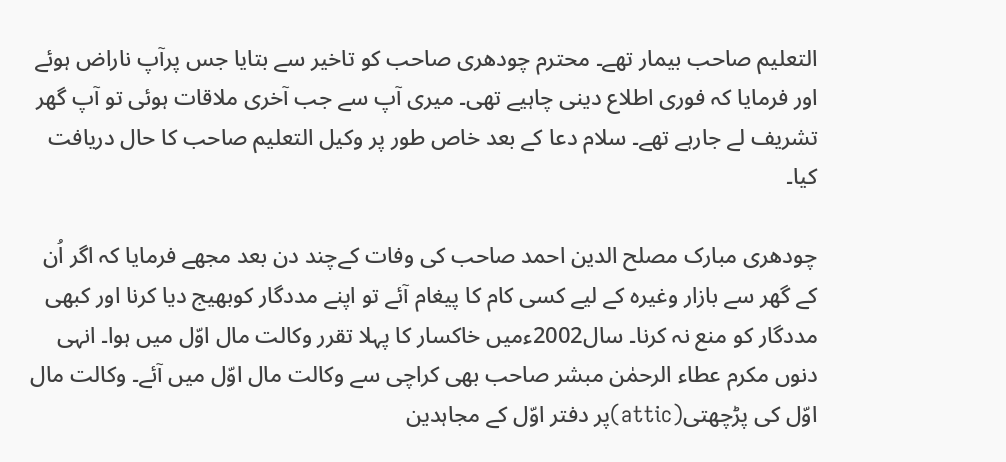التعلیم صاحب بیمار تھے۔ محترم چودھری صاحب کو تاخیر سے بتایا جس پرآپ ناراض ہوئے اور فرمایا کہ فوری اطلاع دینی چاہیے تھی۔ میری آپ سے جب آخری ملاقات ہوئی تو آپ گھر تشریف لے جارہے تھے۔ سلام دعا کے بعد خاص طور پر وکیل التعلیم صاحب کا حال دریافت کیا۔

چودھری مبارک مصلح الدین احمد صاحب کی وفات کےچند دن بعد مجھے فرمایا کہ اگر اُن کے گھر سے بازار وغیرہ کے لیے کسی کام کا پیغام آئے تو اپنے مددگار کوبھیج دیا کرنا اور کبھی مددگار کو منع نہ کرنا۔ سال2002ءمیں خاکسار کا پہلا تقرر وکالت مال اوّل میں ہوا۔ انہی دنوں مکرم عطاء الرحمٰن مبشر صاحب بھی کراچی سے وکالت مال اوّل میں آئے۔ وکالت مال اوّل کی پڑچھتی(attic)پر دفتر اوّل کے مجاہدین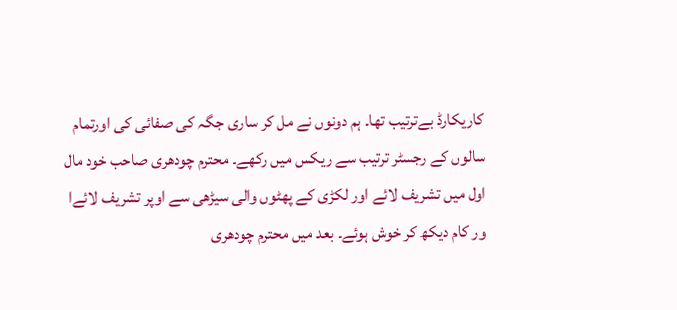کاریکارڈ بےترتیب تھا۔ ہم دونوں نے مل کر ساری جگہ کی صفائی کی اورتمام سالوں کے رجسٹر ترتیب سے ریکس میں رکھے۔ محترم چودھری صاحب خود مال اول میں تشریف لائے اور لکڑی کے پھٹوں والی سیڑھی سے اوپر تشریف لائےا ور کام دیکھ کر خوش ہوئے۔ بعد میں محترم چودھری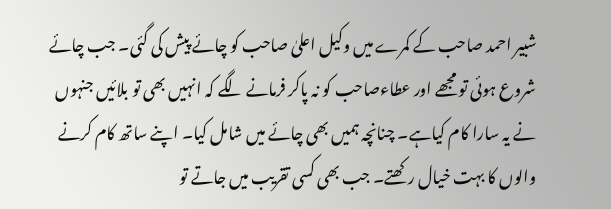شبیر احمد صاحب کے کمرے میں وکیل اعلیٰ صاحب کو چائے پیش کی گئی۔ جب چائے شروع ہوئی تو مجھے اور عطاءصاحب کو نہ پاکر فرمانے لگے کہ انہیں بھی تو بلائیں جنہوں نے یہ سارا کام کیاہے۔ چنانچہ ہمیں بھی چائے میں شامل کیا۔ اپنے ساتھ کام کرنے والوں کا بہت خیال رکھتے۔ جب بھی کسی تقریب میں جاتے تو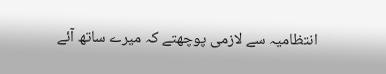انتظامیہ سے لازمی پوچھتے کہ میرے ساتھ آئے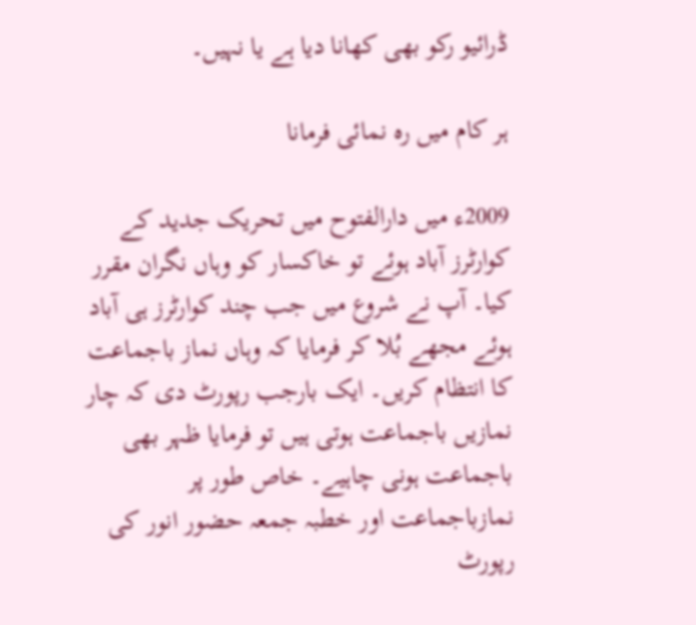ڈرائیو رکو بھی کھانا دیا ہے یا نہیں۔

ہر کام میں رہ نمائی فرمانا

2009ء میں دارالفتوح میں تحریک جدید کے کوارٹرز آباد ہوئے تو خاکسار کو وہاں نگران مقرر کیا۔ آپ نے شروع میں جب چند کوارٹرز ہی آباد ہوئے مجھے بُلا کر فرمایا کہ وہاں نماز باجماعت کا انتظام کریں۔ ایک بارجب رپورٹ دی کہ چار نمازیں باجماعت ہوتی ہیں تو فرمایا ظہر بھی باجماعت ہونی چاہیے۔ خاص طور پر نمازباجماعت اور خطبہ جمعہ حضور انور کی رپورٹ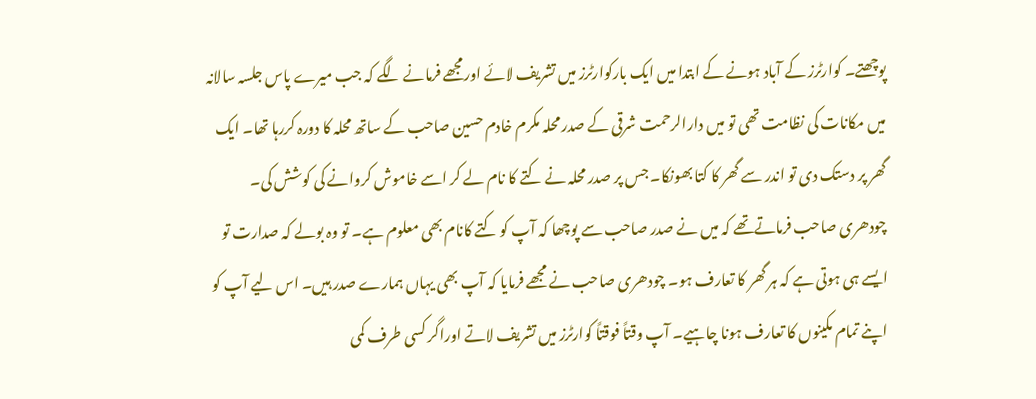پوچھتے۔ کوارٹرز کے آباد ہونے کے ابتدا میں ایک بارکوارٹرز میں تشریف لائے اورمجھے فرمانے لگے کہ جب میرے پاس جلسہ سالانہ میں مکانات کی نظامت تھی تو میں دارالرحمت شرقی کے صدر محلہ مکرم خادم حسین صاحب کے ساتھ محلہ کا دورہ کررہا تھا۔ ایک گھر پر دستک دی تو اندر سے گھر کا کتا بھونکا۔ جس پر صدر محلہ نے کتے کا نام لے کر اسے خاموش کروانے کی کوشش کی۔ چودھری صاحب فرماتےتھے کہ میں نے صدر صاحب سے پوچھا کہ آپ کو کتے کانام بھی معلوم ہے۔ تو وہ بولے کہ صدارت تو ایسے ہی ہوتی ہے کہ ہر گھر کا تعارف ہو۔ چودھری صاحب نے مجھے فرمایا کہ آپ بھی یہاں ہمارے صدر ہیں۔ اس لیے آپ کو اپنے تمام مکینوں کا تعارف ہونا چاہیے۔ آپ وقتاً فوقتاً کوارٹرز میں تشریف لاتے اوراگر کسی طرف کمی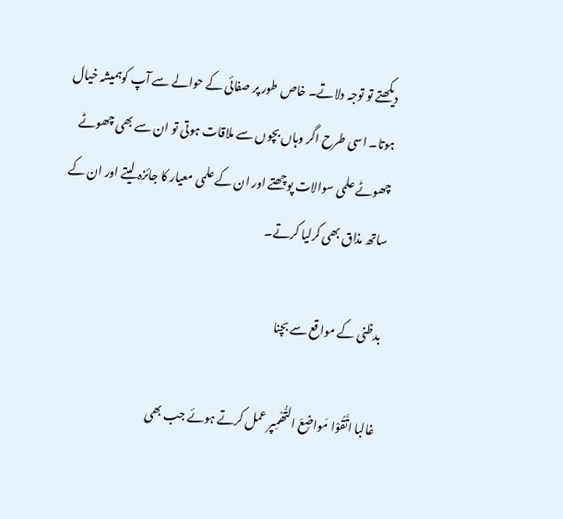دیکھتے تو توجہ دلاتے۔ خاص طور پر صفائی کے حوالے سے آپ کوہمیشہ خیال ہوتا۔ اسی طرح اگر وہاں بچوں سے ملاقات ہوتی تو ان سے بھی چھوٹے چھوٹے علمی سوالات پوچھتے اور ان کے علمی معیار کا جائزہ لیتے اور ان کے ساتھ مذاق بھی کرلیا کرتے۔

بدظنی کے مواقع سے بچنا

غالبا اتَّقُوْا مَواضِعَ التُّھْمِپر عمل کرتے ہوئے جب بھی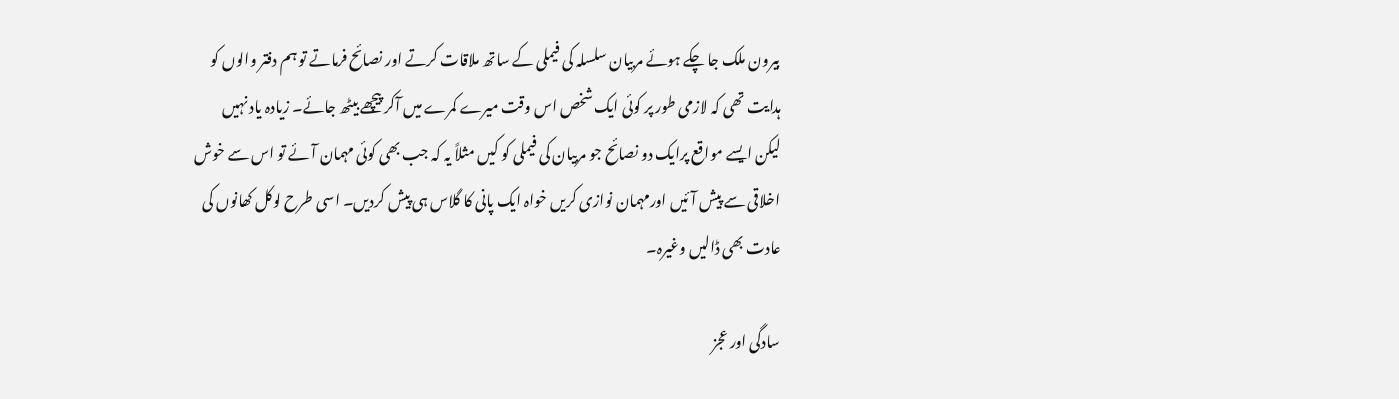بیرون ملک جا چکے ہوئے مربیان سلسلہ کی فیملی کے ساتھ ملاقات کرتے اور نصائح فرماتے تو ہم دفتر والوں کو ہدایت تھی کہ لازمی طور پر کوئی ایک شخص اس وقت میرے کمرے میں آکر پیچھے بیٹھ جائے۔ زیادہ یاد نہیں لیکن ایسے مواقع پرایک دو نصائح جو مربیان کی فیملی کو کیں مثلاً یہ کہ جب بھی کوئی مہمان آئے تو اس سے خوش اخلاقی سے پیش آئیں اورمہمان نوازی کریں خواہ ایک پانی کا گلاس ہی پیش کردیں۔ اسی طرح لوکل کھانوں کی عادت بھی ڈالیں وغیرہ۔

سادگی اور عجز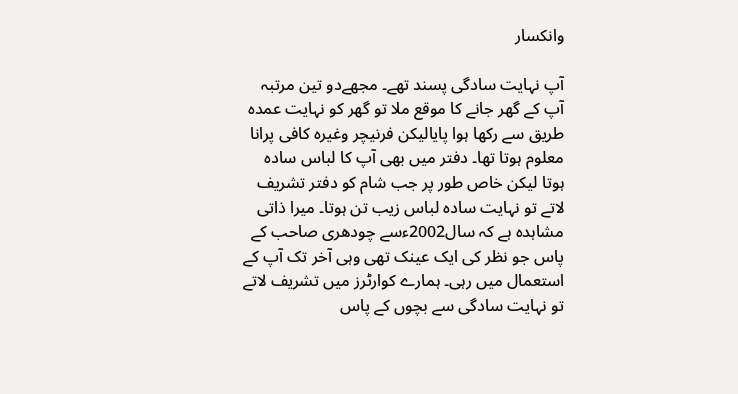وانکسار

آپ نہایت سادگی پسند تھے۔ مجھےدو تین مرتبہ آپ کے گھر جانے کا موقع ملا تو گھر کو نہایت عمدہ طریق سے رکھا ہوا پایالیکن فرنیچر وغیرہ کافی پرانا معلوم ہوتا تھا۔ دفتر میں بھی آپ کا لباس سادہ ہوتا لیکن خاص طور پر جب شام کو دفتر تشریف لاتے تو نہایت سادہ لباس زیب تن ہوتا۔ میرا ذاتی مشاہدہ ہے کہ سال2002ءسے چودھری صاحب کے پاس جو نظر کی ایک عینک تھی وہی آخر تک آپ کے استعمال میں رہی۔ ہمارے کوارٹرز میں تشریف لاتے تو نہایت سادگی سے بچوں کے پاس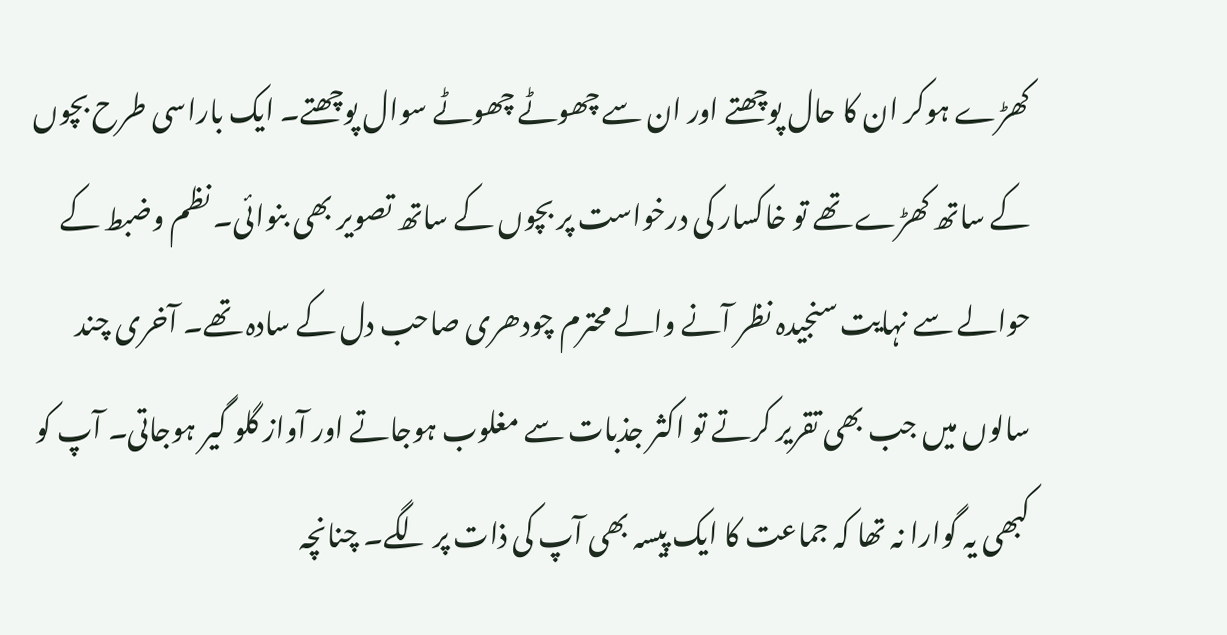کھڑے ہوکر ان کا حال پوچھتے اور ان سے چھوٹے چھوٹے سوال پوچھتے۔ ایک باراسی طرح بچوں کے ساتھ کھڑے تھے تو خاکسار کی درخواست پر بچوں کے ساتھ تصویر بھی بنوائی۔ نظم وضبط کے حوالے سے نہایت سنجیدہ نظر آنے والے محترم چودھری صاحب دل کے سادہ تھے۔ آخری چند سالوں میں جب بھی تقریر کرتے تو اکثر جذبات سے مغلوب ہوجاتے اور آواز گلو گیر ہوجاتی۔ آپ کو کبھی یہ گوارا نہ تھا کہ جماعت کا ایک پیسہ بھی آپ کی ذات پر لگے۔ چنانچہ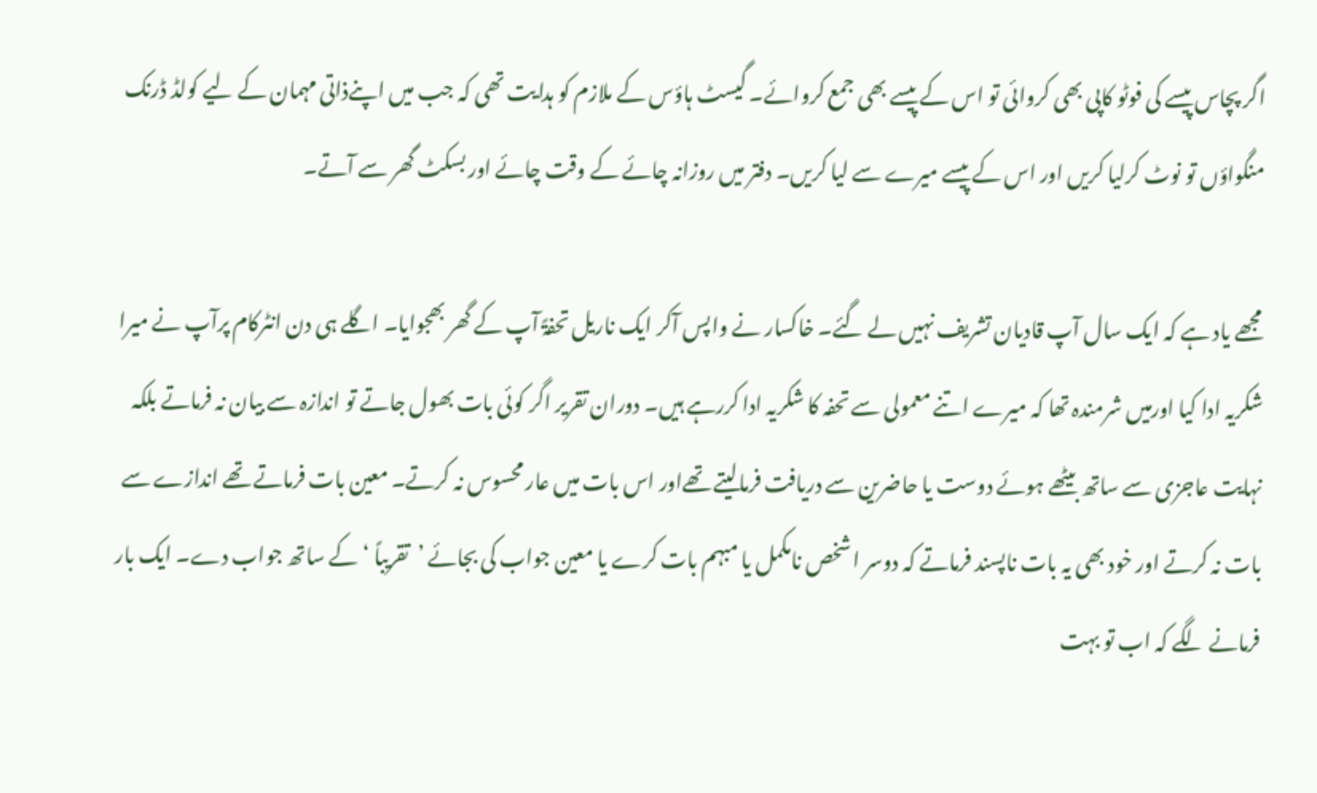اگر پچاس پیسے کی فوٹو کاپی بھی کروائی تو اس کے پیسے بھی جمع کروائے۔ گیسٹ ہاؤس کے ملازم کو ہدایت تھی کہ جب میں اپنےذاتی مہمان کے لیے کولڈ ڈرنک منگواؤں تو نوٹ کرلیا کریں اور اس کے پیسے میرے سے لیا کریں۔ دفتر میں روزانہ چائے کے وقت چائے اور بسکٹ گھر سے آتے۔

مجھے یاد ہے کہ ایک سال آپ قادیان تشریف نہیں لے گئے۔ خاکسار نے واپس آکر ایک ناریل تحفۃً آپ کے گھر بھجوایا۔ اگلے ہی دن انٹرکام پرآپ نے میرا شکریہ ادا کیا اورمیں شرمندہ تھا کہ میرے اتنے معمولی سے تحفہ کا شکریہ ادا کررہے ہیں۔ دوران تقریر اگر کوئی بات بھول جاتے تو اندازہ سے بیان نہ فرماتے بلکہ نہایت عاجزی سے ساتھ بیٹھے ہوئے دوست یا حاضرین سے دریافت فرمالیتے تھےاور اس بات میں عار محسوس نہ کرتے۔ معین بات فرماتے تھے اندازے سے بات نہ کرتے اور خود بھی یہ بات ناپسند فرماتے کہ دوسر ا شخص نامکمل یا مبہم بات کرے یا معین جواب کی بجائے ’تقریباً ‘کے ساتھ جواب دے۔ ایک بار فرمانے لگے کہ اب تو بہت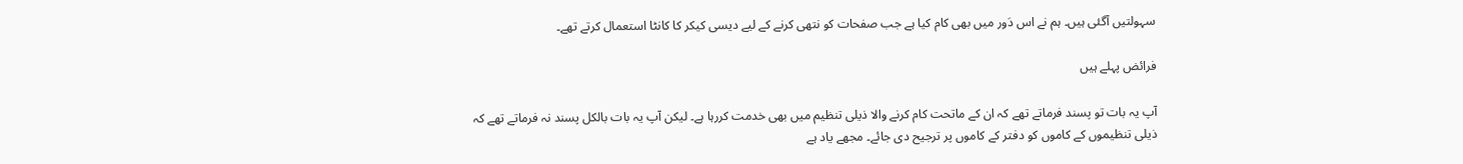سہولتیں آگئی ہیں۔ ہم نے اس دَور میں بھی کام کیا ہے جب صفحات کو نتھی کرنے کے لیے دیسی کیکر کا کانٹا استعمال کرتے تھے۔

فرائض پہلے ہیں

آپ یہ بات تو پسند فرماتے تھے کہ ان کے ماتحت کام کرنے والا ذیلی تنظیم میں بھی خدمت کررہا ہے۔ لیکن آپ یہ بات بالکل پسند نہ فرماتے تھے کہ ذیلی تنظیموں کے کاموں کو دفتر کے کاموں پر ترجیح دی جائے۔ مجھے یاد ہے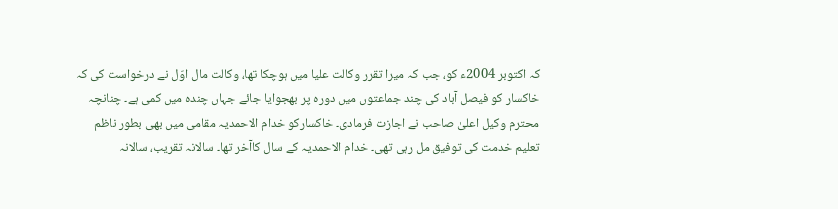کہ اکتوبر 2004ء کو، جب کہ میرا تقرر وکالت علیا میں ہوچکا تھا، وکالت مال اوّل نے درخواست کی کہ خاکسار کو فیصل آباد کی چند جماعتوں میں دورہ پر بھجوایا جائے جہاں چندہ میں کمی ہے۔ چنانچہ محترم وکیل اعلیٰ صاحب نے اجازت فرمادی۔ خاکسارکو خدام الاحمدیہ مقامی میں بھی بطور ناظم تعلیم خدمت کی توفیق مل رہی تھی۔ خدام الاحمدیہ کے سال کاآخر تھا۔ سالانہ تقریب، سالانہ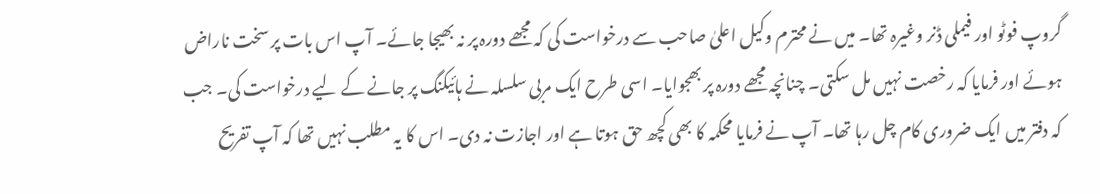گروپ فوٹو اور فیملی ڈنر وغیرہ تھا۔ میں نے محترم وکیل اعلیٰ صاحب سے درخواست کی کہ مجھے دورہ پر نہ بھیجا جائے۔ آپ اس بات پر سخت ناراض ہوئے اور فرمایا کہ رخصت نہیں مل سکتی۔ چنانچہ مجھے دورہ پر بھجوایا۔ اسی طرح ایک مربی سلسلہ نے ہائیکنگ پر جانے کے لیے درخواست کی۔ جب کہ دفتر میں ایک ضروری کام چل رہا تھا۔ آپ نے فرمایا محکمہ کا بھی کچھ حق ہوتا ہے اور اجازت نہ دی۔ اس کا یہ مطلب نہیں تھا کہ آپ تفریح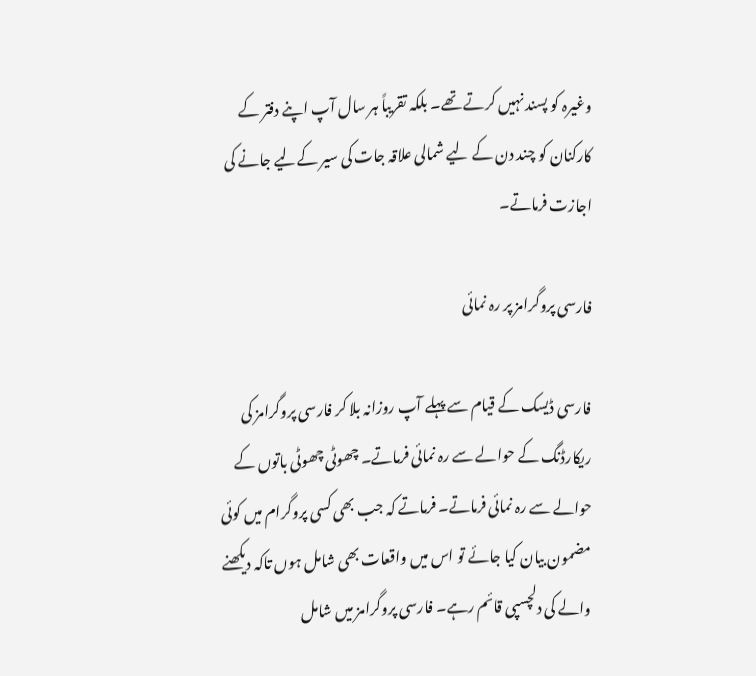وغیرہ کو پسند نہیں کرتے تھے۔ بلکہ تقریباً ہر سال آپ اپنے دفتر کے کارکنان کو چند دن کے لیے شمالی علاقہ جات کی سیر کےلیے جانے کی اجازت فرماتے۔

فارسی پروگرامز پر رہ نمائی

فارسی ڈیسک کے قیام سے پہلے آپ روزانہ بلا کر فارسی پروگرامز کی ریکارڈنگ کے حوالے سے رہ نمائی فرماتے۔ چھوٹی چھوٹی باتوں کے حوالے سے رہ نمائی فرماتے۔ فرماتے کہ جب بھی کسی پروگرام میں کوئی مضمون بیان کیا جائے تو اس میں واقعات بھی شامل ہوں تاکہ دیکھنے والے کی دلچسپی قائم رہے۔ فارسی پروگرامز میں شامل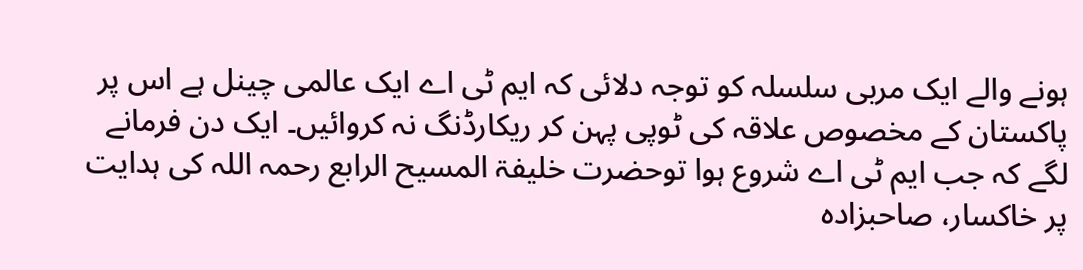ہونے والے ایک مربی سلسلہ کو توجہ دلائی کہ ایم ٹی اے ایک عالمی چینل ہے اس پر پاکستان کے مخصوص علاقہ کی ٹوپی پہن کر ریکارڈنگ نہ کروائیں۔ ایک دن فرمانے لگے کہ جب ایم ٹی اے شروع ہوا توحضرت خلیفۃ المسیح الرابع رحمہ اللہ کی ہدایت پر خاکسار، صاحبزادہ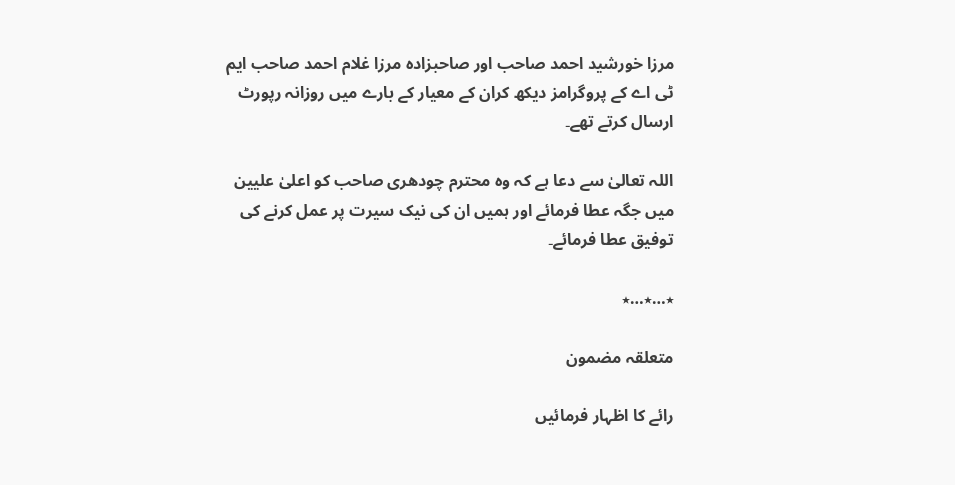مرزا خورشید احمد صاحب اور صاحبزادہ مرزا غلام احمد صاحب ایم ٹی اے کے پروگرامز دیکھ کران کے معیار کے بارے میں روزانہ رپورٹ ارسال کرتے تھے۔

اللہ تعالیٰ سے دعا ہے کہ وہ محترم چودھری صاحب کو اعلیٰ علیین میں جگہ عطا فرمائے اور ہمیں ان کی نیک سیرت پر عمل کرنے کی توفیق عطا فرمائے۔

٭…٭…٭

متعلقہ مضمون

رائے کا اظہار فرمائیں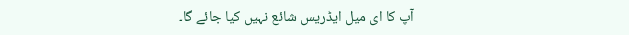آپ کا ای میل ایڈریس شائع نہیں کیا جائے گا۔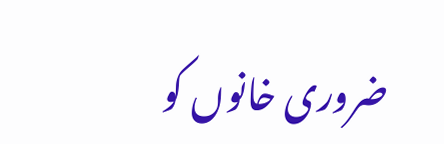ضروری خانوں کو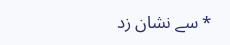* سے نشان زد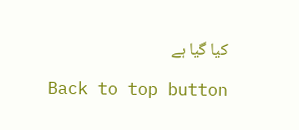کیا گیا ہے

Back to top button